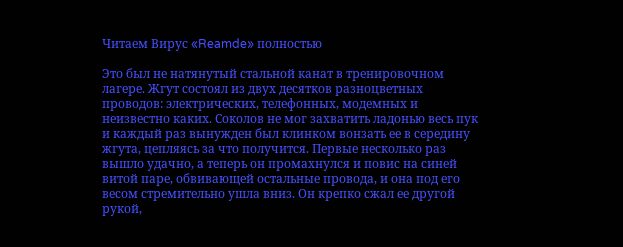Читаем Вирус «Reamde» полностью

Это был не натянутый стальной канат в тренировочном лагере. Жгут состоял из двух десятков разноцветных проводов: электрических, телефонных, модемных и неизвестно каких. Соколов не мог захватить ладонью весь пук и каждый раз вынужден был клинком вонзать ее в середину жгута, цепляясь за что получится. Первые несколько раз вышло удачно, а теперь он промахнулся и повис на синей витой паре, обвивающей остальные провода, и она под его весом стремительно ушла вниз. Он крепко сжал ее другой рукой,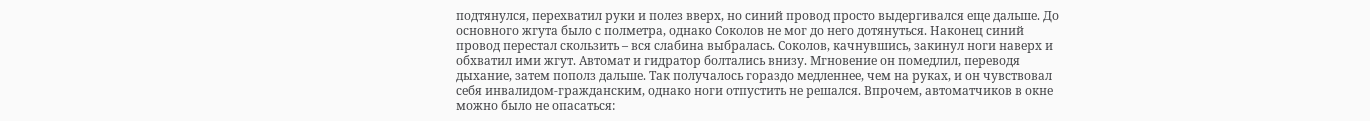подтянулся, перехватил руки и полез вверх, но синий провод просто выдергивался еще дальше. До основного жгута было с полметра, однако Соколов не мог до него дотянуться. Наконец синий провод перестал скользить – вся слабина выбралась. Соколов, качнувшись, закинул ноги наверх и обхватил ими жгут. Автомат и гидратор болтались внизу. Мгновение он помедлил, переводя дыхание, затем пополз дальше. Так получалось гораздо медленнее, чем на руках, и он чувствовал себя инвалидом-гражданским, однако ноги отпустить не решался. Впрочем, автоматчиков в окне можно было не опасаться: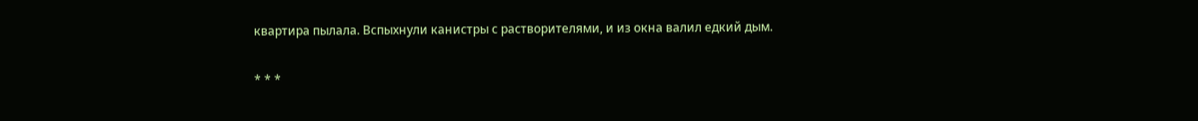квартира пылала. Вспыхнули канистры с растворителями, и из окна валил едкий дым.

* * *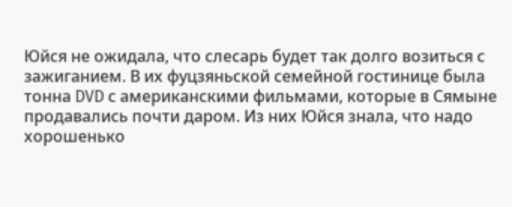Юйся не ожидала, что слесарь будет так долго возиться с зажиганием. В их фуцзяньской семейной гостинице была тонна DVD с американскими фильмами, которые в Сямыне продавались почти даром. Из них Юйся знала, что надо хорошенько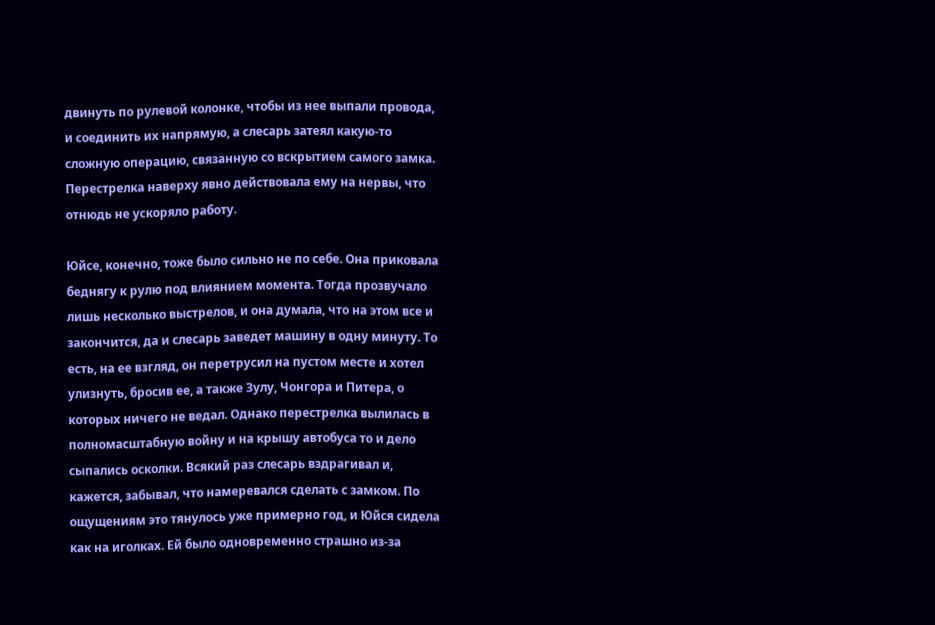двинуть по рулевой колонке, чтобы из нее выпали провода, и соединить их напрямую, а слесарь затеял какую-то сложную операцию, связанную со вскрытием самого замка. Перестрелка наверху явно действовала ему на нервы, что отнюдь не ускоряло работу.

Юйсе, конечно, тоже было сильно не по себе. Она приковала беднягу к рулю под влиянием момента. Тогда прозвучало лишь несколько выстрелов, и она думала, что на этом все и закончится, да и слесарь заведет машину в одну минуту. То есть, на ее взгляд, он перетрусил на пустом месте и хотел улизнуть, бросив ее, а также Зулу, Чонгора и Питера, о которых ничего не ведал. Однако перестрелка вылилась в полномасштабную войну и на крышу автобуса то и дело сыпались осколки. Всякий раз слесарь вздрагивал и, кажется, забывал, что намеревался сделать с замком. По ощущениям это тянулось уже примерно год, и Юйся сидела как на иголках. Ей было одновременно страшно из-за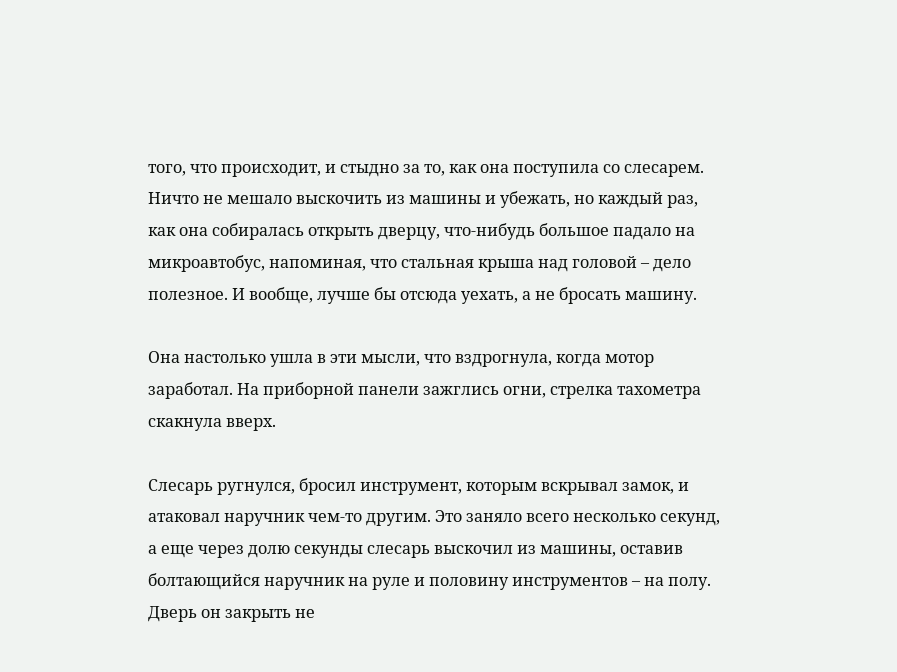того, что происходит, и стыдно за то, как она поступила со слесарем. Ничто не мешало выскочить из машины и убежать, но каждый раз, как она собиралась открыть дверцу, что-нибудь большое падало на микроавтобус, напоминая, что стальная крыша над головой – дело полезное. И вообще, лучше бы отсюда уехать, а не бросать машину.

Она настолько ушла в эти мысли, что вздрогнула, когда мотор заработал. На приборной панели зажглись огни, стрелка тахометра скакнула вверх.

Слесарь ругнулся, бросил инструмент, которым вскрывал замок, и атаковал наручник чем-то другим. Это заняло всего несколько секунд, а еще через долю секунды слесарь выскочил из машины, оставив болтающийся наручник на руле и половину инструментов – на полу. Дверь он закрыть не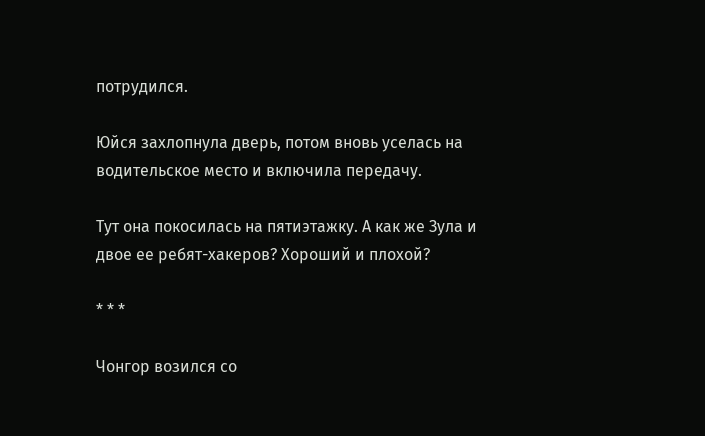потрудился.

Юйся захлопнула дверь, потом вновь уселась на водительское место и включила передачу.

Тут она покосилась на пятиэтажку. А как же Зула и двое ее ребят-хакеров? Хороший и плохой?

* * *

Чонгор возился со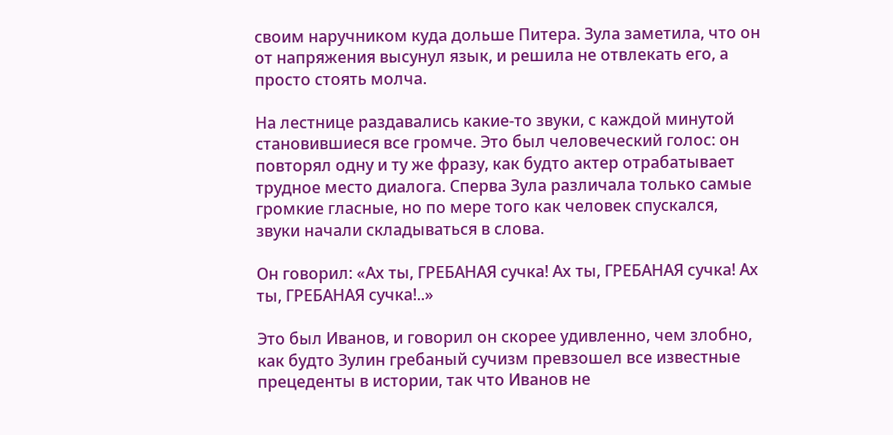своим наручником куда дольше Питера. Зула заметила, что он от напряжения высунул язык, и решила не отвлекать его, а просто стоять молча.

На лестнице раздавались какие-то звуки, с каждой минутой становившиеся все громче. Это был человеческий голос: он повторял одну и ту же фразу, как будто актер отрабатывает трудное место диалога. Сперва Зула различала только самые громкие гласные, но по мере того как человек спускался, звуки начали складываться в слова.

Он говорил: «Ах ты, ГРЕБАНАЯ сучка! Ах ты, ГРЕБАНАЯ сучка! Ах ты, ГРЕБАНАЯ сучка!..»

Это был Иванов, и говорил он скорее удивленно, чем злобно, как будто Зулин гребаный сучизм превзошел все известные прецеденты в истории, так что Иванов не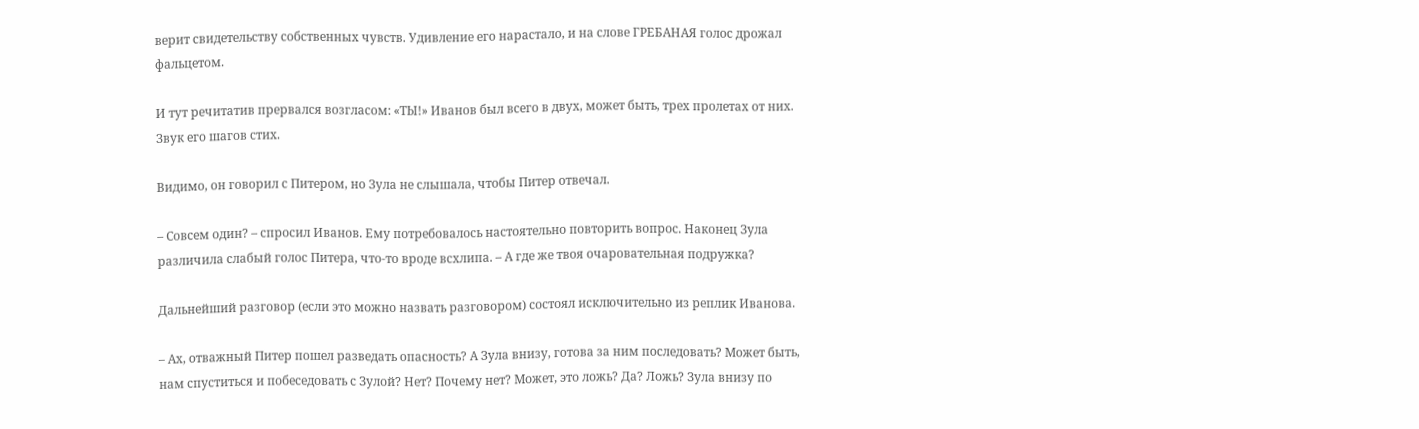верит свидетельству собственных чувств. Удивление его нарастало, и на слове ГРЕБАНАЯ голос дрожал фальцетом.

И тут речитатив прервался возгласом: «ТЫ!» Иванов был всего в двух, может быть, трех пролетах от них. Звук его шагов стих.

Видимо, он говорил с Питером, но Зула не слышала, чтобы Питер отвечал.

– Совсем один? – спросил Иванов. Ему потребовалось настоятельно повторить вопрос. Наконец Зула различила слабый голос Питера, что-то вроде всхлипа. – А где же твоя очаровательная подружка?

Дальнейший разговор (если это можно назвать разговором) состоял исключительно из реплик Иванова.

– Ах, отважный Питер пошел разведать опасность? А Зула внизу, готова за ним последовать? Может быть, нам спуститься и побеседовать с Зулой? Нет? Почему нет? Может, это ложь? Да? Ложь? Зула внизу по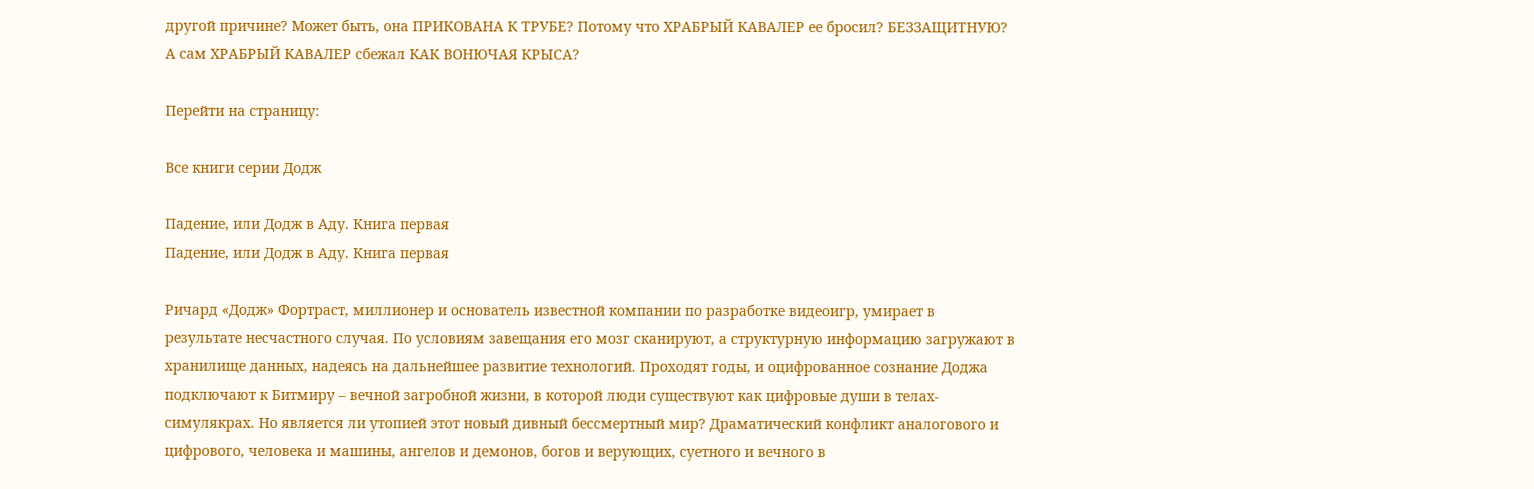другой причине? Может быть, она ПРИКОВАНА К ТРУБЕ? Потому что ХРАБРЫЙ КАВАЛЕР ее бросил? БЕЗЗАЩИТНУЮ? А сам ХРАБРЫЙ КАВАЛЕР сбежал КАК ВОНЮЧАЯ КРЫСА?

Перейти на страницу:

Все книги серии Додж

Падение, или Додж в Аду. Книга первая
Падение, или Додж в Аду. Книга первая

Ричард «Додж» Фортраст, миллионер и основатель известной компании по разработке видеоигр, умирает в результате несчастного случая. По условиям завещания его мозг сканируют, а структурную информацию загружают в хранилище данных, надеясь на дальнейшее развитие технологий. Проходят годы, и оцифрованное сознание Доджа подключают к Битмиру – вечной загробной жизни, в которой люди существуют как цифровые души в телах-симулякрах. Но является ли утопией этот новый дивный бессмертный мир? Драматический конфликт аналогового и цифрового, человека и машины, ангелов и демонов, богов и верующих, суетного и вечного в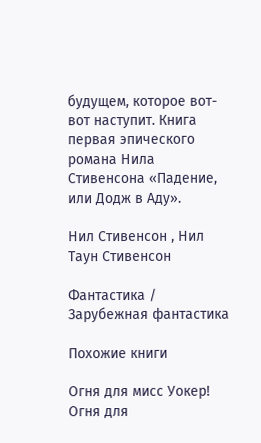будущем, которое вот-вот наступит. Книга первая эпического романа Нила Стивенсона «Падение, или Додж в Аду».

Нил Стивенсон , Нил Таун Стивенсон

Фантастика / Зарубежная фантастика

Похожие книги

Огня для мисс Уокер!
Огня для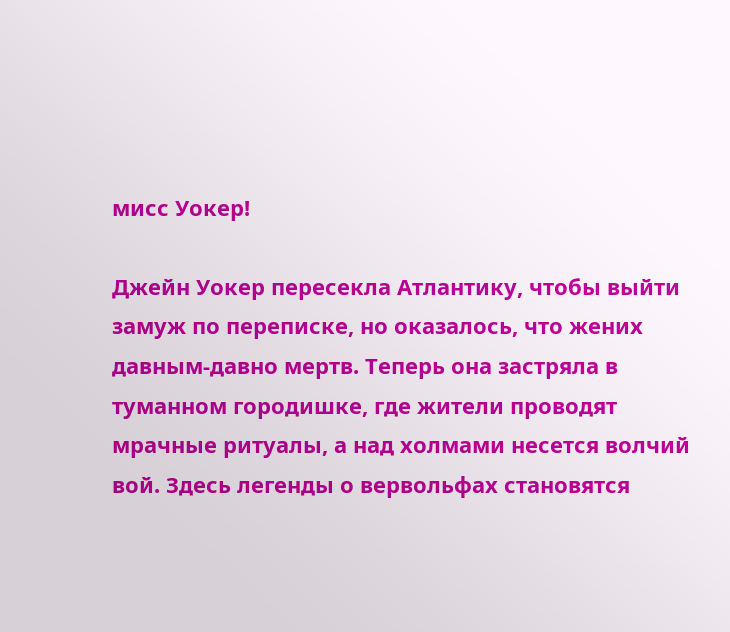мисс Уокер!

Джейн Уокер пересекла Атлантику, чтобы выйти замуж по переписке, но оказалось, что жених давным-давно мертв. Теперь она застряла в туманном городишке, где жители проводят мрачные ритуалы, а над холмами несется волчий вой. Здесь легенды о вервольфах становятся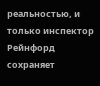реальностью, и только инспектор Рейнфорд сохраняет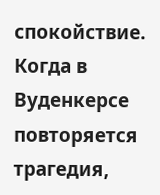спокойствие. Когда в Вуденкерсе повторяется трагедия,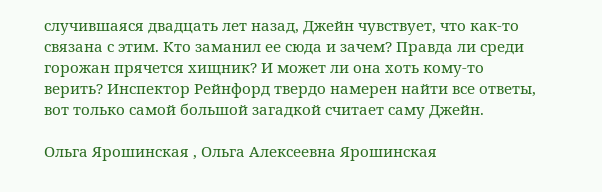случившаяся двадцать лет назад, Джейн чувствует, что как-то связана с этим. Кто заманил ее сюда и зачем? Правда ли среди горожан прячется хищник? И может ли она хоть кому-то верить? Инспектор Рейнфорд твердо намерен найти все ответы, вот только самой большой загадкой считает саму Джейн.

Ольга Ярошинская , Ольга Алексеевна Ярошинская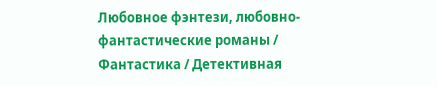Любовное фэнтези, любовно-фантастические романы / Фантастика / Детективная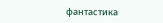фантастика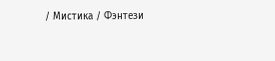/ Мистика / Фэнтези